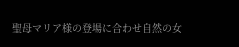聖母マリア様の登場に合わせ自然の女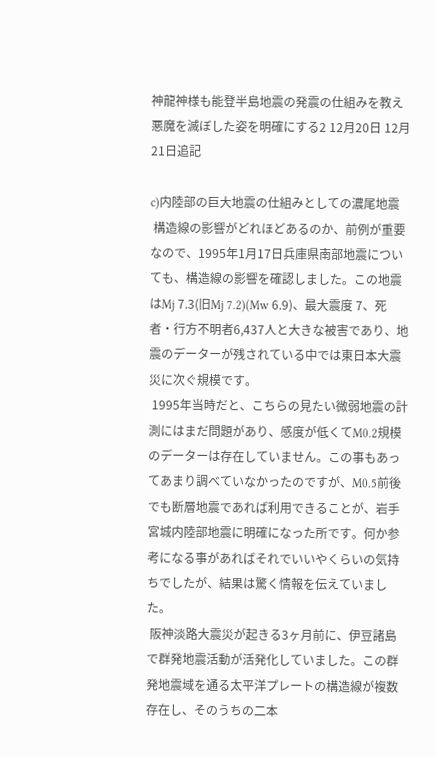神龍神様も能登半島地震の発震の仕組みを教え悪魔を滅ぼした姿を明確にする2 12月20日 12月21日追記

c)内陸部の巨大地震の仕組みとしての濃尾地震
 構造線の影響がどれほどあるのか、前例が重要なので、1995年1月17日兵庫県南部地震についても、構造線の影響を確認しました。この地震はMj 7.3(旧Mj 7.2)(Mw 6.9)、最大震度 7、死者・行方不明者6,437人と大きな被害であり、地震のデーターが残されている中では東日本大震災に次ぐ規模です。
 1995年当時だと、こちらの見たい微弱地震の計測にはまだ問題があり、感度が低くてM0.2規模のデーターは存在していません。この事もあってあまり調べていなかったのですが、M0.5前後でも断層地震であれば利用できることが、岩手宮城内陸部地震に明確になった所です。何か参考になる事があればそれでいいやくらいの気持ちでしたが、結果は驚く情報を伝えていました。
 阪神淡路大震災が起きる3ヶ月前に、伊豆諸島で群発地震活動が活発化していました。この群発地震域を通る太平洋プレートの構造線が複数存在し、そのうちの二本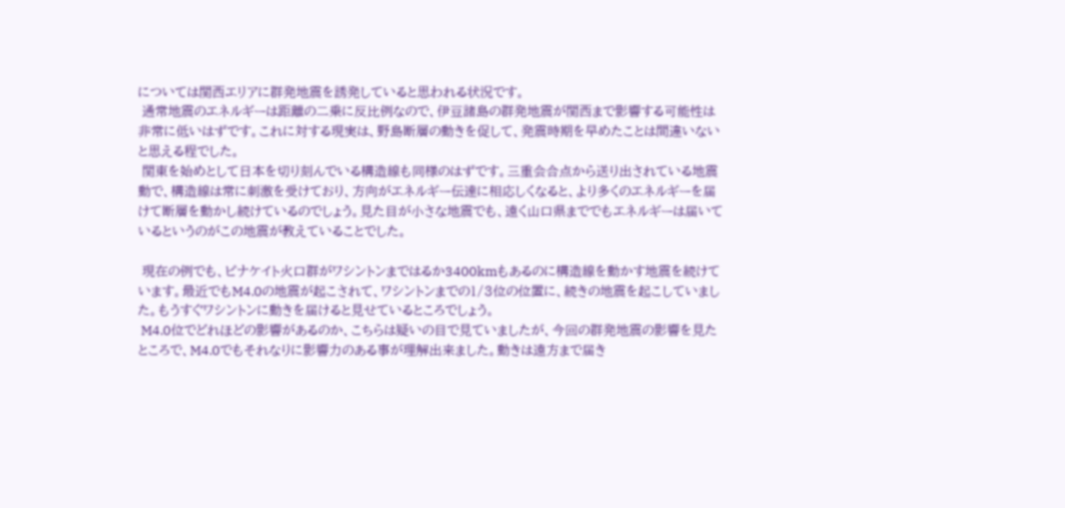については関西エリアに群発地震を誘発していると思われる状況です。
 通常地震のエネルギーは距離の二乗に反比例なので、伊豆諸島の群発地震が関西まで影響する可能性は非常に低いはずです。これに対する現実は、野島断層の動きを促して、発震時期を早めたことは間違いないと思える程でした。
 関東を始めとして日本を切り刻んでいる構造線も同様のはずです。三重会合点から送り出されている地震動で、構造線は常に刺激を受けており、方向がエネルギー伝達に相応しくなると、より多くのエネルギーを届けて断層を動かし続けているのでしょう。見た目が小さな地震でも、遠く山口県まででもエネルギーは届いているというのがこの地震が教えていることでした。

 現在の例でも、ピナケイト火口群がワシントンまではるか3400kmもあるのに構造線を動かす地震を続けています。最近でもM4.0の地震が起こされて、ワシントンまでの1/3位の位置に、続きの地震を起こしていました。もうすぐワシントンに動きを届けると見せているところでしょう。
 M4.0位でどれほどの影響があるのか、こちらは疑いの目で見ていましたが、今回の群発地震の影響を見たところで、M4.0でもそれなりに影響力のある事が理解出来ました。動きは遠方まで届き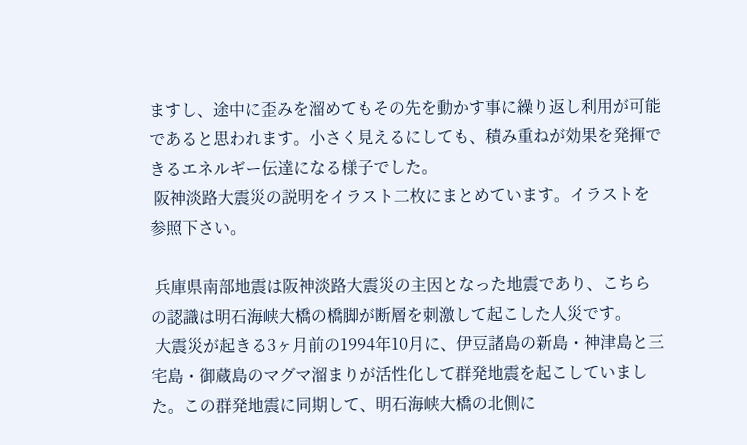ますし、途中に歪みを溜めてもその先を動かす事に繰り返し利用が可能であると思われます。小さく見えるにしても、積み重ねが効果を発揮できるエネルギー伝達になる様子でした。
 阪神淡路大震災の説明をイラスト二枚にまとめています。イラストを参照下さい。

 兵庫県南部地震は阪神淡路大震災の主因となった地震であり、こちらの認識は明石海峡大橋の橋脚が断層を刺激して起こした人災です。
 大震災が起きる3ヶ月前の1994年10月に、伊豆諸島の新島・神津島と三宅島・御蔵島のマグマ溜まりが活性化して群発地震を起こしていました。この群発地震に同期して、明石海峡大橋の北側に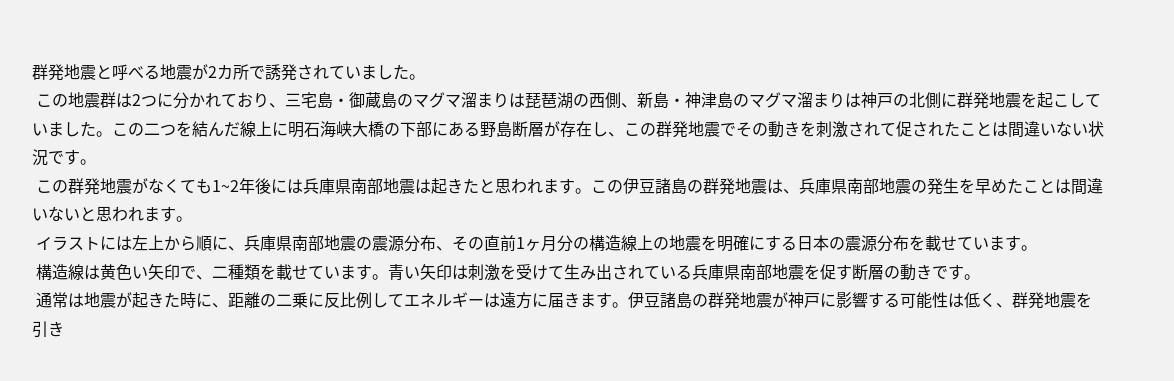群発地震と呼べる地震が2カ所で誘発されていました。
 この地震群は2つに分かれており、三宅島・御蔵島のマグマ溜まりは琵琶湖の西側、新島・神津島のマグマ溜まりは神戸の北側に群発地震を起こしていました。この二つを結んだ線上に明石海峡大橋の下部にある野島断層が存在し、この群発地震でその動きを刺激されて促されたことは間違いない状況です。
 この群発地震がなくても1~2年後には兵庫県南部地震は起きたと思われます。この伊豆諸島の群発地震は、兵庫県南部地震の発生を早めたことは間違いないと思われます。
 イラストには左上から順に、兵庫県南部地震の震源分布、その直前1ヶ月分の構造線上の地震を明確にする日本の震源分布を載せています。
 構造線は黄色い矢印で、二種類を載せています。青い矢印は刺激を受けて生み出されている兵庫県南部地震を促す断層の動きです。
 通常は地震が起きた時に、距離の二乗に反比例してエネルギーは遠方に届きます。伊豆諸島の群発地震が神戸に影響する可能性は低く、群発地震を引き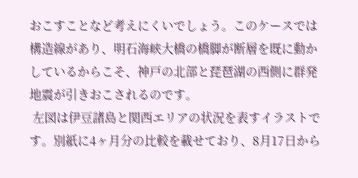おこすことなど考えにくいでしょう。このケースでは構造線があり、明石海峡大橋の橋脚が断層を既に動かしているからこそ、神戸の北部と琵琶湖の西側に群発地震が引きおこされるのです。
 左図は伊豆諸島と関西エリアの状況を表すイラストです。別紙に4ヶ月分の比較を載せており、8月17日から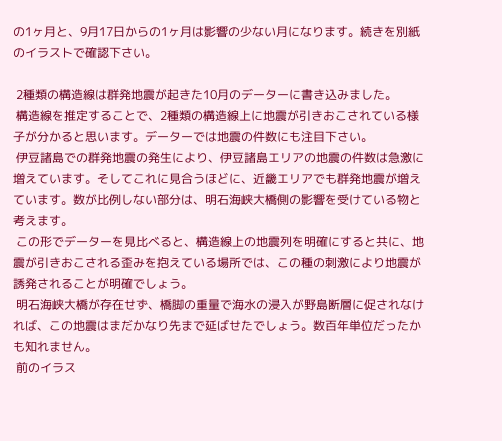の1ヶ月と、9月17日からの1ヶ月は影響の少ない月になります。続きを別紙のイラストで確認下さい。

 2種類の構造線は群発地震が起きた10月のデーターに書き込みました。
 構造線を推定することで、2種類の構造線上に地震が引きおこされている様子が分かると思います。データーでは地震の件数にも注目下さい。
 伊豆諸島での群発地震の発生により、伊豆諸島エリアの地震の件数は急激に増えています。そしてこれに見合うほどに、近畿エリアでも群発地震が増えています。数が比例しない部分は、明石海峡大橋側の影響を受けている物と考えます。
 この形でデーターを見比べると、構造線上の地震列を明確にすると共に、地震が引きおこされる歪みを抱えている場所では、この種の刺激により地震が誘発されることが明確でしょう。
 明石海峡大橋が存在せず、橋脚の重量で海水の浸入が野島断層に促されなければ、この地震はまだかなり先まで延ばせたでしょう。数百年単位だったかも知れません。
 前のイラス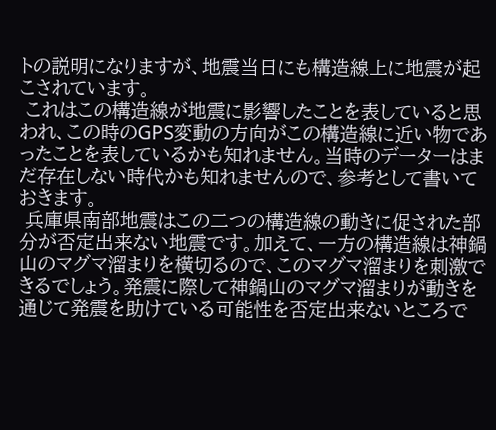トの説明になりますが、地震当日にも構造線上に地震が起こされています。
 これはこの構造線が地震に影響したことを表していると思われ、この時のGPS変動の方向がこの構造線に近い物であったことを表しているかも知れません。当時のデーターはまだ存在しない時代かも知れませんので、参考として書いておきます。
 兵庫県南部地震はこの二つの構造線の動きに促された部分が否定出来ない地震です。加えて、一方の構造線は神鍋山のマグマ溜まりを横切るので、このマグマ溜まりを刺激できるでしょう。発震に際して神鍋山のマグマ溜まりが動きを通じて発震を助けている可能性を否定出来ないところで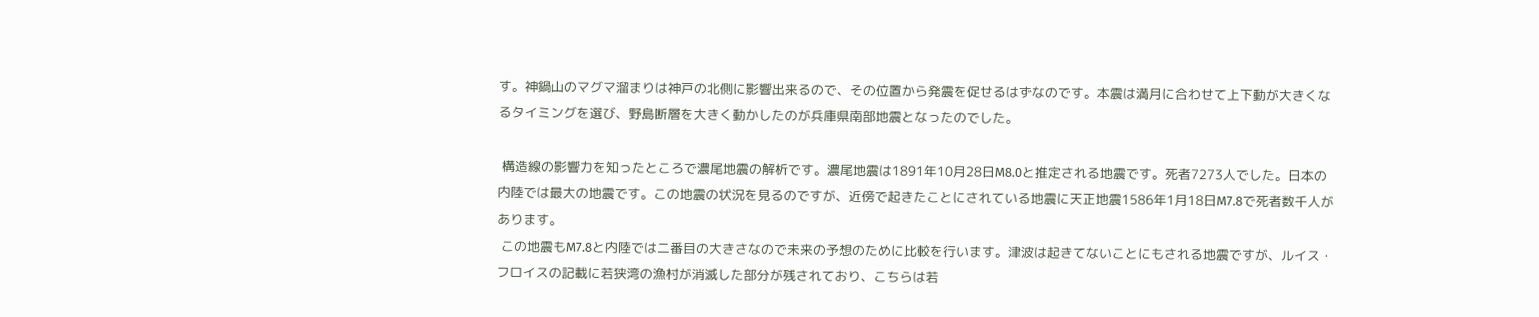す。神鍋山のマグマ溜まりは神戸の北側に影響出来るので、その位置から発震を促せるはずなのです。本震は満月に合わせて上下動が大きくなるタイミングを選び、野島断層を大きく動かしたのが兵庫県南部地震となったのでした。

 構造線の影響力を知ったところで濃尾地震の解析です。濃尾地震は1891年10月28日M8.0と推定される地震です。死者7273人でした。日本の内陸では最大の地震です。この地震の状況を見るのですが、近傍で起きたことにされている地震に天正地震1586年1月18日M7.8で死者数千人があります。
 この地震もM7.8と内陸では二番目の大きさなので未来の予想のために比較を行います。津波は起きてないことにもされる地震ですが、ルイス・フロイスの記載に若狭湾の漁村が消滅した部分が残されており、こちらは若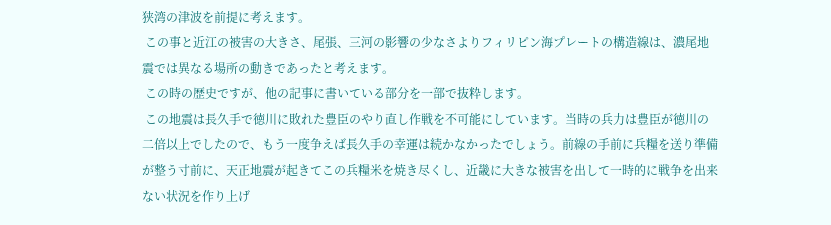狭湾の津波を前提に考えます。
 この事と近江の被害の大きさ、尾張、三河の影響の少なさよりフィリピン海プレートの構造線は、濃尾地震では異なる場所の動きであったと考えます。
 この時の歴史ですが、他の記事に書いている部分を一部で抜粋します。
 この地震は長久手で徳川に敗れた豊臣のやり直し作戦を不可能にしています。当時の兵力は豊臣が徳川の二倍以上でしたので、もう一度争えば長久手の幸運は続かなかったでしょう。前線の手前に兵糧を送り準備が整う寸前に、天正地震が起きてこの兵糧米を焼き尽くし、近畿に大きな被害を出して一時的に戦争を出来ない状況を作り上げ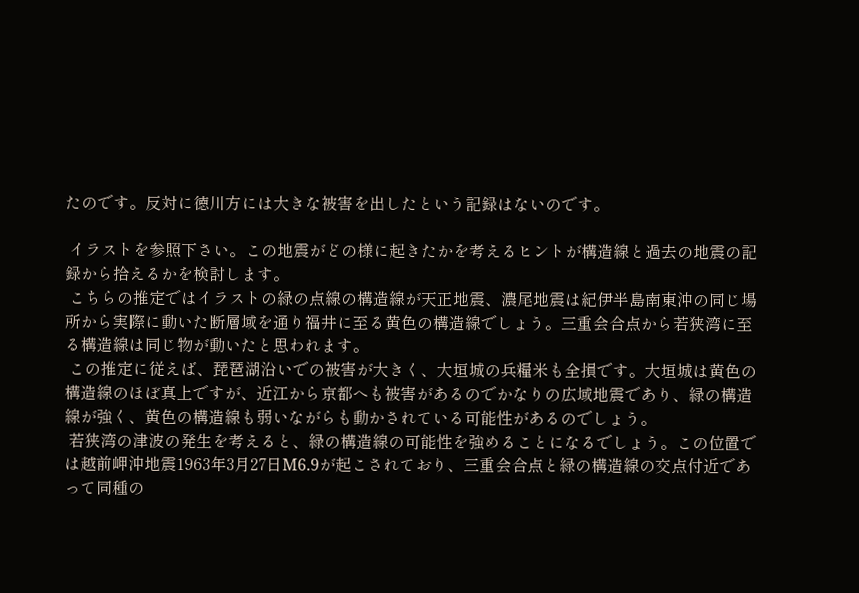たのです。反対に徳川方には大きな被害を出したという記録はないのです。

 イラストを参照下さい。この地震がどの様に起きたかを考えるヒントが構造線と過去の地震の記録から拾えるかを検討します。
 こちらの推定ではイラストの緑の点線の構造線が天正地震、濃尾地震は紀伊半島南東沖の同じ場所から実際に動いた断層域を通り福井に至る黄色の構造線でしょう。三重会合点から若狭湾に至る構造線は同じ物が動いたと思われます。
 この推定に従えば、琵琶湖沿いでの被害が大きく、大垣城の兵糧米も全損です。大垣城は黄色の構造線のほぼ真上ですが、近江から京都へも被害があるのでかなりの広域地震であり、緑の構造線が強く、黄色の構造線も弱いながらも動かされている可能性があるのでしょう。
 若狭湾の津波の発生を考えると、緑の構造線の可能性を強めることになるでしょう。この位置では越前岬沖地震1963年3月27日M6.9が起こされており、三重会合点と緑の構造線の交点付近であって同種の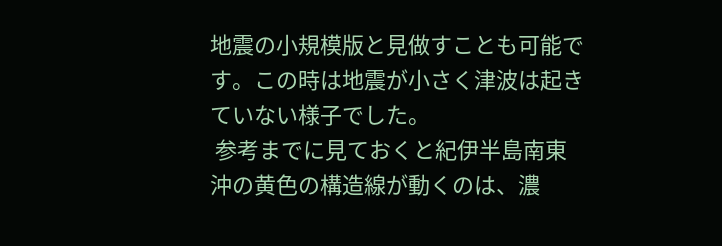地震の小規模版と見做すことも可能です。この時は地震が小さく津波は起きていない様子でした。
 参考までに見ておくと紀伊半島南東沖の黄色の構造線が動くのは、濃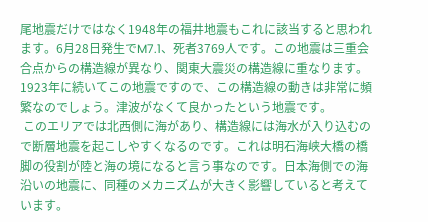尾地震だけではなく1948年の福井地震もこれに該当すると思われます。6月28日発生でM7.1、死者3769人です。この地震は三重会合点からの構造線が異なり、関東大震災の構造線に重なります。1923年に続いてこの地震ですので、この構造線の動きは非常に頻繁なのでしょう。津波がなくて良かったという地震です。
 このエリアでは北西側に海があり、構造線には海水が入り込むので断層地震を起こしやすくなるのです。これは明石海峡大橋の橋脚の役割が陸と海の境になると言う事なのです。日本海側での海沿いの地震に、同種のメカニズムが大きく影響していると考えています。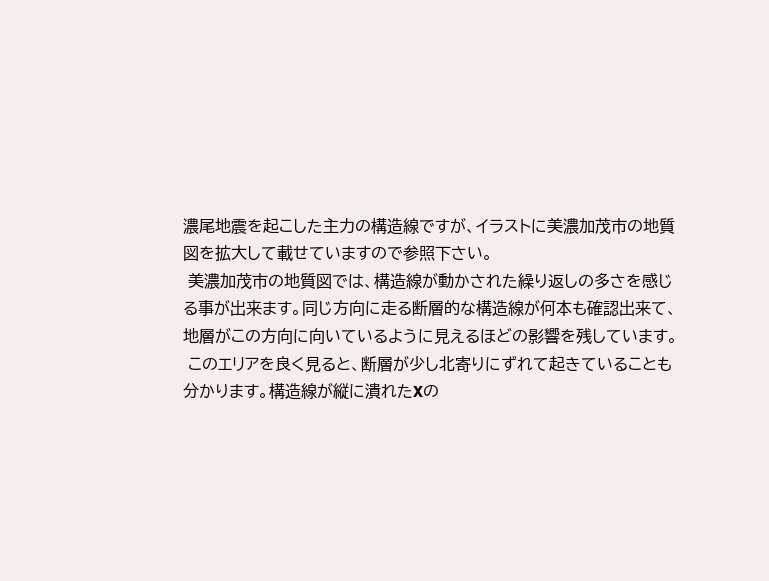濃尾地震を起こした主力の構造線ですが、イラストに美濃加茂市の地質図を拡大して載せていますので参照下さい。
 美濃加茂市の地質図では、構造線が動かされた繰り返しの多さを感じる事が出来ます。同じ方向に走る断層的な構造線が何本も確認出来て、地層がこの方向に向いているように見えるほどの影響を残しています。
 このエリアを良く見ると、断層が少し北寄りにずれて起きていることも分かります。構造線が縦に潰れたXの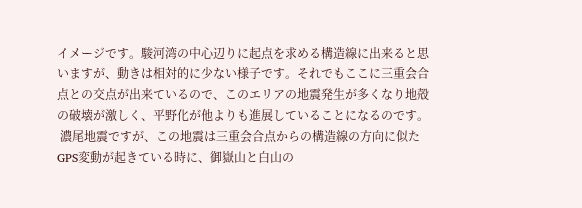イメージです。駿河湾の中心辺りに起点を求める構造線に出来ると思いますが、動きは相対的に少ない様子です。それでもここに三重会合点との交点が出来ているので、このエリアの地震発生が多くなり地殻の破壊が激しく、平野化が他よりも進展していることになるのです。
 濃尾地震ですが、この地震は三重会合点からの構造線の方向に似たGPS変動が起きている時に、御嶽山と白山の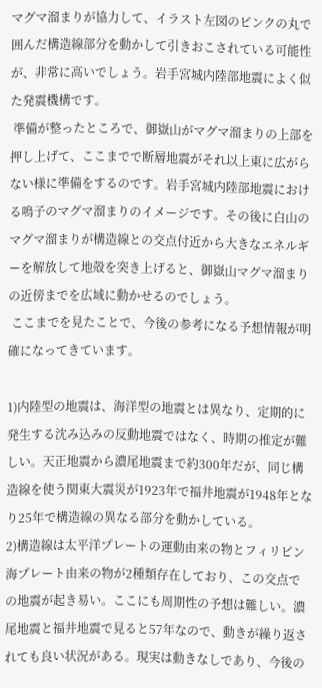マグマ溜まりが協力して、イラスト左図のピンクの丸で囲んだ構造線部分を動かして引きおこされている可能性が、非常に高いでしょう。岩手宮城内陸部地震によく似た発震機構です。
 準備が整ったところで、御嶽山がマグマ溜まりの上部を押し上げて、ここまでで断層地震がそれ以上東に広がらない様に準備をするのです。岩手宮城内陸部地震における鳴子のマグマ溜まりのイメージです。その後に白山のマグマ溜まりが構造線との交点付近から大きなエネルギーを解放して地殻を突き上げると、御嶽山マグマ溜まりの近傍までを広域に動かせるのでしょう。
 ここまでを見たことで、今後の参考になる予想情報が明確になってきています。

1)内陸型の地震は、海洋型の地震とは異なり、定期的に発生する沈み込みの反動地震ではなく、時期の推定が難しい。天正地震から濃尾地震まで約300年だが、同じ構造線を使う関東大震災が1923年で福井地震が1948年となり25年で構造線の異なる部分を動かしている。
2)構造線は太平洋プレートの運動由来の物とフィリピン海プレート由来の物が2種類存在しており、この交点での地震が起き易い。ここにも周期性の予想は難しい。濃尾地震と福井地震で見ると57年なので、動きが繰り返されても良い状況がある。現実は動きなしであり、今後の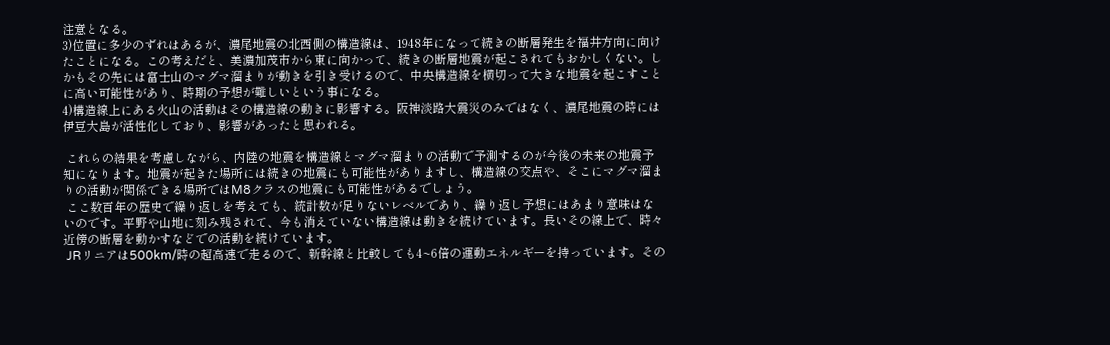注意となる。
3)位置に多少のずれはあるが、濃尾地震の北西側の構造線は、1948年になって続きの断層発生を福井方向に向けたことになる。この考えだと、美濃加茂市から東に向かって、続きの断層地震が起こされてもおかしくない。しかもその先には富士山のマグマ溜まりが動きを引き受けるので、中央構造線を横切って大きな地震を起こすことに高い可能性があり、時期の予想が難しいという事になる。
4)構造線上にある火山の活動はその構造線の動きに影響する。阪神淡路大震災のみではなく、濃尾地震の時には伊豆大島が活性化しており、影響があったと思われる。

 これらの結果を考慮しながら、内陸の地震を構造線とマグマ溜まりの活動で予測するのが今後の未来の地震予知になります。地震が起きた場所には続きの地震にも可能性がありますし、構造線の交点や、そこにマグマ溜まりの活動が関係できる場所ではM8クラスの地震にも可能性があるでしょう。
 ここ数百年の歴史で繰り返しを考えても、統計数が足りないレベルであり、繰り返し予想にはあまり意味はないのです。平野や山地に刻み残されて、今も消えていない構造線は動きを続けています。長いその線上で、時々近傍の断層を動かすなどでの活動を続けています。
 JRリニアは500km/時の超高速で走るので、新幹線と比較しても4~6倍の運動エネルギーを持っています。その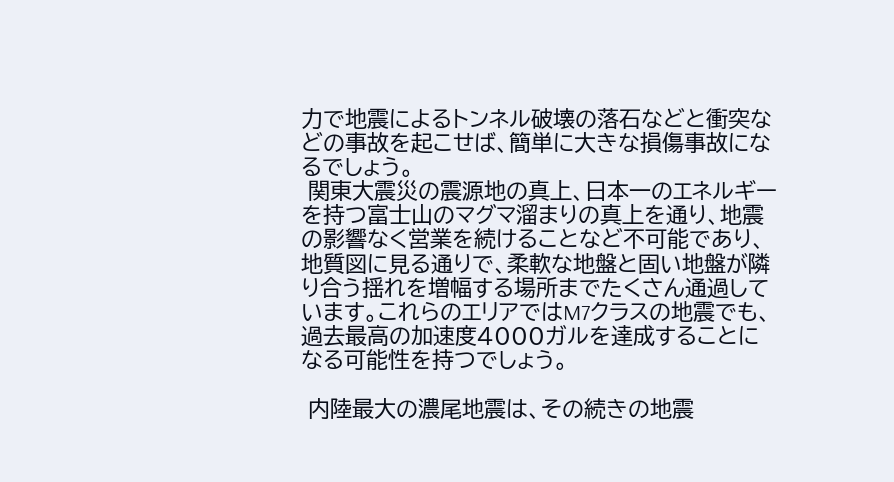力で地震によるトンネル破壊の落石などと衝突などの事故を起こせば、簡単に大きな損傷事故になるでしょう。
 関東大震災の震源地の真上、日本一のエネルギーを持つ富士山のマグマ溜まりの真上を通り、地震の影響なく営業を続けることなど不可能であり、地質図に見る通りで、柔軟な地盤と固い地盤が隣り合う揺れを増幅する場所までたくさん通過しています。これらのエリアではM7クラスの地震でも、過去最高の加速度4000ガルを達成することになる可能性を持つでしょう。

 内陸最大の濃尾地震は、その続きの地震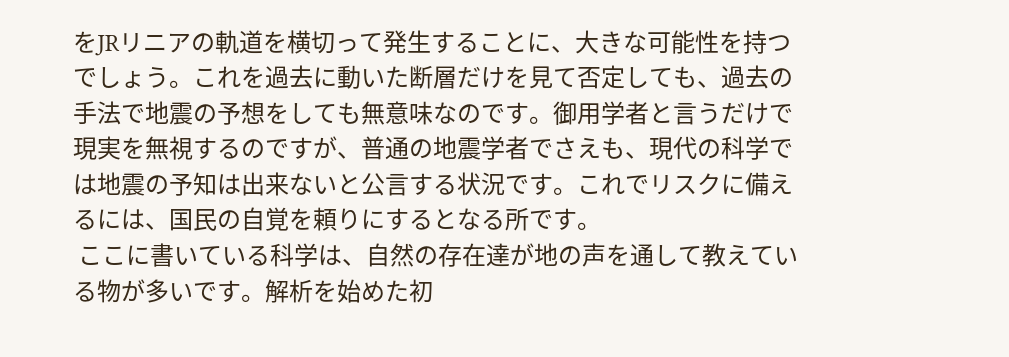をJRリニアの軌道を横切って発生することに、大きな可能性を持つでしょう。これを過去に動いた断層だけを見て否定しても、過去の手法で地震の予想をしても無意味なのです。御用学者と言うだけで現実を無視するのですが、普通の地震学者でさえも、現代の科学では地震の予知は出来ないと公言する状況です。これでリスクに備えるには、国民の自覚を頼りにするとなる所です。
 ここに書いている科学は、自然の存在達が地の声を通して教えている物が多いです。解析を始めた初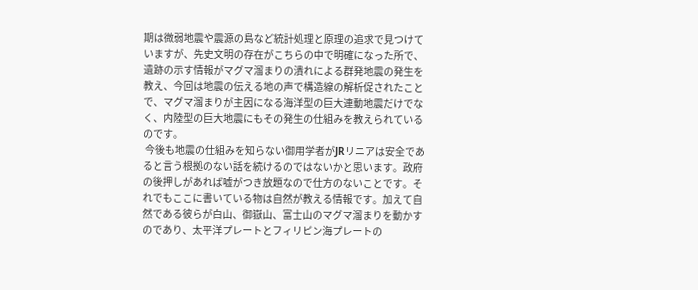期は微弱地震や震源の島など統計処理と原理の追求で見つけていますが、先史文明の存在がこちらの中で明確になった所で、遺跡の示す情報がマグマ溜まりの潰れによる群発地震の発生を教え、今回は地震の伝える地の声で構造線の解析促されたことで、マグマ溜まりが主因になる海洋型の巨大連動地震だけでなく、内陸型の巨大地震にもその発生の仕組みを教えられているのです。
 今後も地震の仕組みを知らない御用学者がJRリニアは安全であると言う根拠のない話を続けるのではないかと思います。政府の後押しがあれば嘘がつき放題なので仕方のないことです。それでもここに書いている物は自然が教える情報です。加えて自然である彼らが白山、御嶽山、富士山のマグマ溜まりを動かすのであり、太平洋プレートとフィリピン海プレートの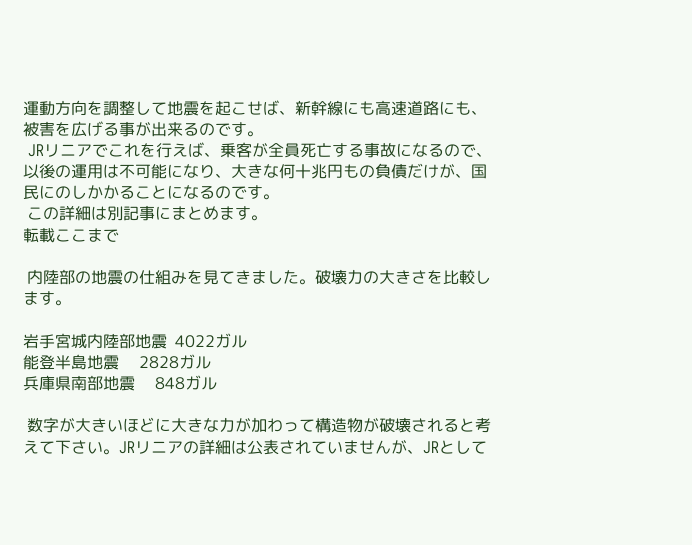運動方向を調整して地震を起こせば、新幹線にも高速道路にも、被害を広げる事が出来るのです。
 JRリニアでこれを行えば、乗客が全員死亡する事故になるので、以後の運用は不可能になり、大きな何十兆円もの負債だけが、国民にのしかかることになるのです。
 この詳細は別記事にまとめます。
転載ここまで

 内陸部の地震の仕組みを見てきました。破壊力の大きさを比較します。

岩手宮城内陸部地震  4022ガル
能登半島地震     2828ガル
兵庫県南部地震     848ガル

 数字が大きいほどに大きな力が加わって構造物が破壊されると考えて下さい。JRリニアの詳細は公表されていませんが、JRとして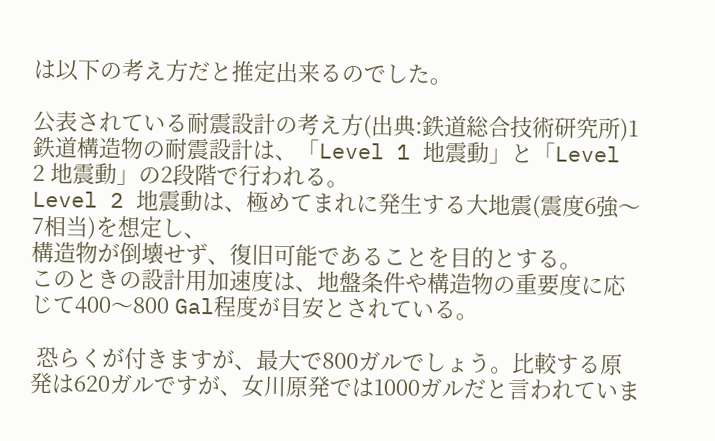は以下の考え方だと推定出来るのでした。

公表されている耐震設計の考え方(出典:鉄道総合技術研究所)1
鉄道構造物の耐震設計は、「Level 1 地震動」と「Level 2 地震動」の2段階で行われる。
Level 2 地震動は、極めてまれに発生する大地震(震度6強〜7相当)を想定し、
構造物が倒壊せず、復旧可能であることを目的とする。
このときの設計用加速度は、地盤条件や構造物の重要度に応じて400〜800 Gal程度が目安とされている。

 恐らくが付きますが、最大で800ガルでしょう。比較する原発は620ガルですが、女川原発では1000ガルだと言われていま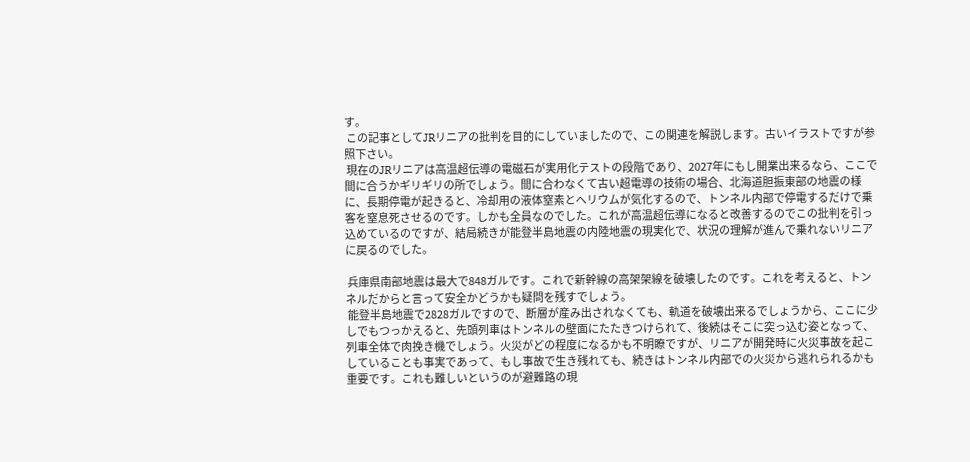す。
 この記事としてJRリニアの批判を目的にしていましたので、この関連を解説します。古いイラストですが参照下さい。
 現在のJRリニアは高温超伝導の電磁石が実用化テストの段階であり、2027年にもし開業出来るなら、ここで間に合うかギリギリの所でしょう。間に合わなくて古い超電導の技術の場合、北海道胆振東部の地震の様に、長期停電が起きると、冷却用の液体窒素とヘリウムが気化するので、トンネル内部で停電するだけで乗客を窒息死させるのです。しかも全員なのでした。これが高温超伝導になると改善するのでこの批判を引っ込めているのですが、結局続きが能登半島地震の内陸地震の現実化で、状況の理解が進んで乗れないリニアに戻るのでした。

 兵庫県南部地震は最大で848ガルです。これで新幹線の高架架線を破壊したのです。これを考えると、トンネルだからと言って安全かどうかも疑問を残すでしょう。
 能登半島地震で2828ガルですので、断層が産み出されなくても、軌道を破壊出来るでしょうから、ここに少しでもつっかえると、先頭列車はトンネルの壁面にたたきつけられて、後続はそこに突っ込む姿となって、列車全体で肉挽き機でしょう。火災がどの程度になるかも不明瞭ですが、リニアが開発時に火災事故を起こしていることも事実であって、もし事故で生き残れても、続きはトンネル内部での火災から逃れられるかも重要です。これも難しいというのが避難路の現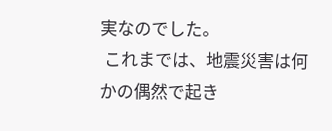実なのでした。
 これまでは、地震災害は何かの偶然で起き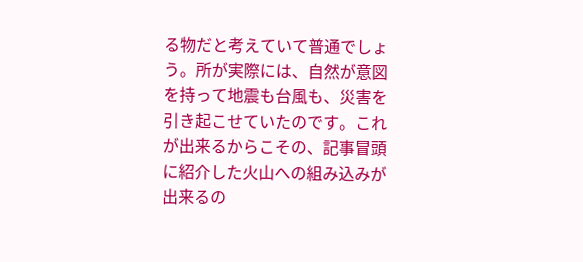る物だと考えていて普通でしょう。所が実際には、自然が意図を持って地震も台風も、災害を引き起こせていたのです。これが出来るからこその、記事冒頭に紹介した火山への組み込みが出来るの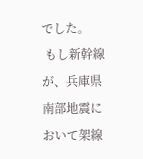でした。
 もし新幹線が、兵庫県南部地震において架線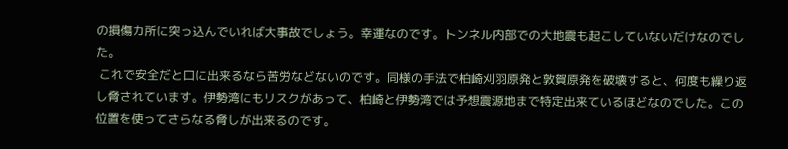の損傷カ所に突っ込んでいれば大事故でしょう。幸運なのです。トンネル内部での大地震も起こしていないだけなのでした。
 これで安全だと口に出来るなら苦労などないのです。同様の手法で柏崎刈羽原発と敦賀原発を破壊すると、何度も繰り返し脅されています。伊勢湾にもリスクがあって、柏崎と伊勢湾では予想震源地まで特定出来ているほどなのでした。この位置を使ってさらなる脅しが出来るのです。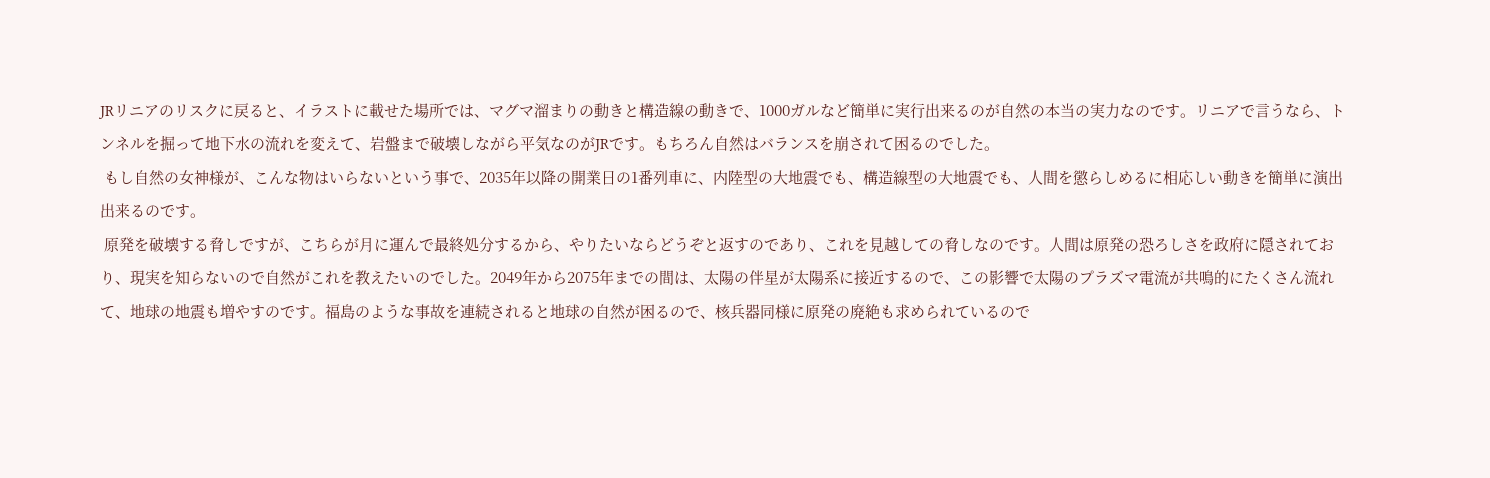JRリニアのリスクに戻ると、イラストに載せた場所では、マグマ溜まりの動きと構造線の動きで、1000ガルなど簡単に実行出来るのが自然の本当の実力なのです。リニアで言うなら、トンネルを掘って地下水の流れを変えて、岩盤まで破壊しながら平気なのがJRです。もちろん自然はバランスを崩されて困るのでした。
 もし自然の女神様が、こんな物はいらないという事で、2035年以降の開業日の1番列車に、内陸型の大地震でも、構造線型の大地震でも、人間を懲らしめるに相応しい動きを簡単に演出出来るのです。
 原発を破壊する脅しですが、こちらが月に運んで最終処分するから、やりたいならどうぞと返すのであり、これを見越しての脅しなのです。人間は原発の恐ろしさを政府に隠されており、現実を知らないので自然がこれを教えたいのでした。2049年から2075年までの間は、太陽の伴星が太陽系に接近するので、この影響で太陽のプラズマ電流が共鳴的にたくさん流れて、地球の地震も増やすのです。福島のような事故を連続されると地球の自然が困るので、核兵器同様に原発の廃絶も求められているので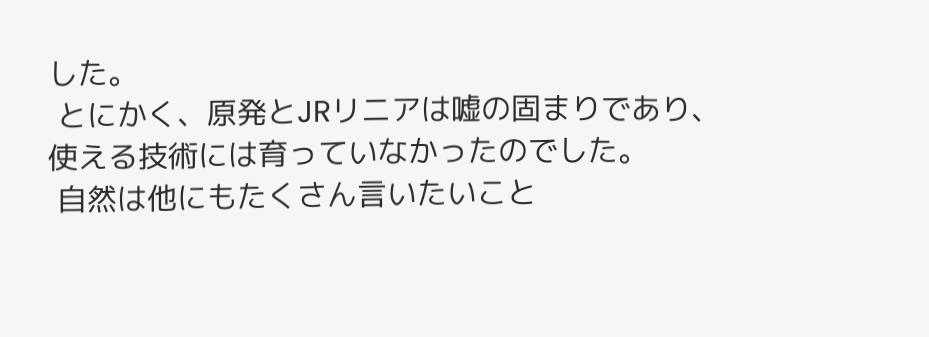した。
 とにかく、原発とJRリニアは嘘の固まりであり、使える技術には育っていなかったのでした。
 自然は他にもたくさん言いたいこと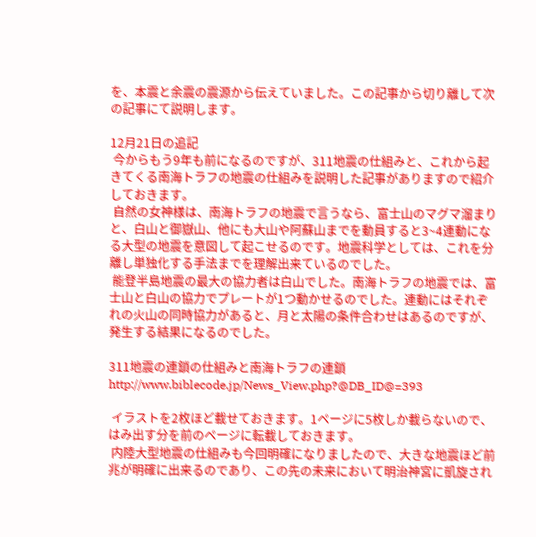を、本震と余震の震源から伝えていました。この記事から切り離して次の記事にて説明します。

12月21日の追記
 今からもう9年も前になるのですが、311地震の仕組みと、これから起きてくる南海トラフの地震の仕組みを説明した記事がありますので紹介しておきます。
 自然の女神様は、南海トラフの地震で言うなら、富士山のマグマ溜まりと、白山と御嶽山、他にも大山や阿蘇山までを動員すると3~4連動になる大型の地震を意図して起こせるのです。地震科学としては、これを分離し単独化する手法までを理解出来ているのでした。
 能登半島地震の最大の協力者は白山でした。南海トラフの地震では、富士山と白山の協力でプレートが1つ動かせるのでした。連動にはそれぞれの火山の同時協力があると、月と太陽の条件合わせはあるのですが、発生する結果になるのでした。

311地震の連鎖の仕組みと南海トラフの連鎖
http://www.biblecode.jp/News_View.php?@DB_ID@=393

 イラストを2枚ほど載せておきます。1ページに5枚しか載らないので、はみ出す分を前のページに転載しておきます。
 内陸大型地震の仕組みも今回明確になりましたので、大きな地震ほど前兆が明確に出来るのであり、この先の未来において明治神宮に凱旋され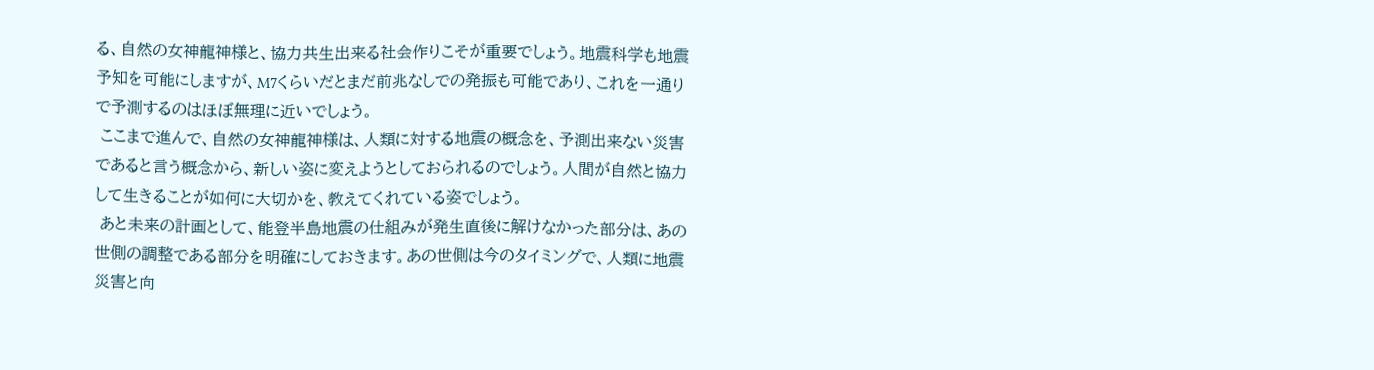る、自然の女神龍神様と、協力共生出来る社会作りこそが重要でしょう。地震科学も地震予知を可能にしますが、M7くらいだとまだ前兆なしでの発振も可能であり、これを一通りで予測するのはほぼ無理に近いでしょう。
 ここまで進んで、自然の女神龍神様は、人類に対する地震の概念を、予測出来ない災害であると言う概念から、新しい姿に変えようとしておられるのでしょう。人間が自然と協力して生きることが如何に大切かを、教えてくれている姿でしょう。
 あと未来の計画として、能登半島地震の仕組みが発生直後に解けなかった部分は、あの世側の調整である部分を明確にしておきます。あの世側は今のタイミングで、人類に地震災害と向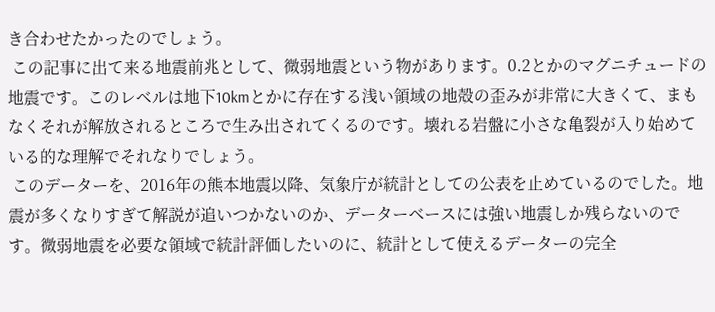き合わせたかったのでしょう。
 この記事に出て来る地震前兆として、微弱地震という物があります。0.2とかのマグニチュードの地震です。このレベルは地下10kmとかに存在する浅い領域の地殻の歪みが非常に大きくて、まもなくそれが解放されるところで生み出されてくるのです。壊れる岩盤に小さな亀裂が入り始めている的な理解でそれなりでしょう。
 このデーターを、2016年の熊本地震以降、気象庁が統計としての公表を止めているのでした。地震が多くなりすぎて解説が追いつかないのか、データーベースには強い地震しか残らないのです。微弱地震を必要な領域で統計評価したいのに、統計として使えるデーターの完全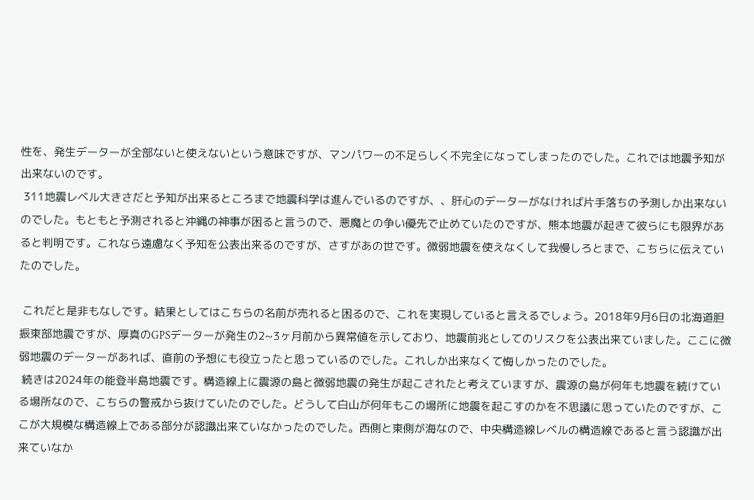性を、発生データーが全部ないと使えないという意味ですが、マンパワーの不足らしく不完全になってしまったのでした。これでは地震予知が出来ないのです。
 311地震レベル大きさだと予知が出来るところまで地震科学は進んでいるのですが、、肝心のデーターがなければ片手落ちの予測しか出来ないのでした。もともと予測されると沖縄の神事が困ると言うので、悪魔との争い優先で止めていたのですが、熊本地震が起きて彼らにも限界があると判明です。これなら遠慮なく予知を公表出来るのですが、さすがあの世です。微弱地震を使えなくして我慢しろとまで、こちらに伝えていたのでした。

 これだと是非もなしです。結果としてはこちらの名前が売れると困るので、これを実現していると言えるでしょう。2018年9月6日の北海道胆振東部地震ですが、厚真のGPSデーターが発生の2~3ヶ月前から異常値を示しており、地震前兆としてのリスクを公表出来ていました。ここに微弱地震のデーターがあれば、直前の予想にも役立ったと思っているのでした。これしか出来なくて悔しかったのでした。
 続きは2024年の能登半島地震です。構造線上に震源の島と微弱地震の発生が起こされたと考えていますが、震源の島が何年も地震を続けている場所なので、こちらの警戒から抜けていたのでした。どうして白山が何年もこの場所に地震を起こすのかを不思議に思っていたのですが、ここが大規模な構造線上である部分が認識出来ていなかったのでした。西側と東側が海なので、中央構造線レベルの構造線であると言う認識が出来ていなか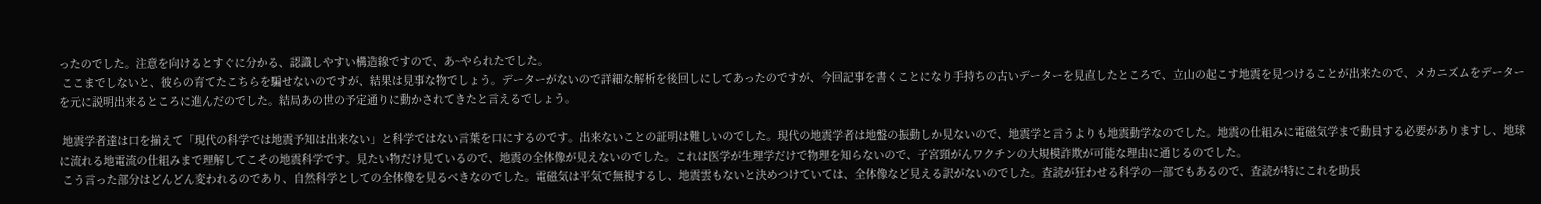ったのでした。注意を向けるとすぐに分かる、認識しやすい構造線ですので、あ~やられたでした。
 ここまでしないと、彼らの育てたこちらを騙せないのですが、結果は見事な物でしょう。データーがないので詳細な解析を後回しにしてあったのですが、今回記事を書くことになり手持ちの古いデーターを見直したところで、立山の起こす地震を見つけることが出来たので、メカニズムをデーターを元に説明出来るところに進んだのでした。結局あの世の予定通りに動かされてきたと言えるでしょう。

 地震学者達は口を揃えて「現代の科学では地震予知は出来ない」と科学ではない言葉を口にするのです。出来ないことの証明は難しいのでした。現代の地震学者は地盤の振動しか見ないので、地震学と言うよりも地震動学なのでした。地震の仕組みに電磁気学まで動員する必要がありますし、地球に流れる地電流の仕組みまで理解してこその地震科学です。見たい物だけ見ているので、地震の全体像が見えないのでした。これは医学が生理学だけで物理を知らないので、子宮頸がんワクチンの大規模詐欺が可能な理由に通じるのでした。
 こう言った部分はどんどん変われるのであり、自然科学としての全体像を見るべきなのでした。電磁気は平気で無視するし、地震雲もないと決めつけていては、全体像など見える訳がないのでした。査読が狂わせる科学の一部でもあるので、査読が特にこれを助長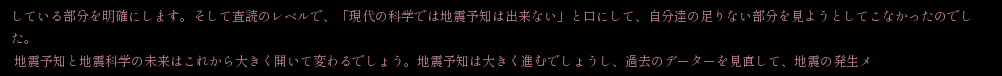している部分を明確にします。そして査読のレベルで、「現代の科学では地震予知は出来ない」と口にして、自分達の足りない部分を見ようとしてこなかったのでした。
 地震予知と地震科学の未来はこれから大きく開いて変わるでしょう。地震予知は大きく進むでしょうし、過去のデーターを見直して、地震の発生メ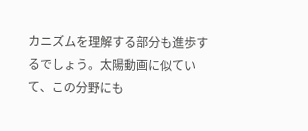カニズムを理解する部分も進歩するでしょう。太陽動画に似ていて、この分野にも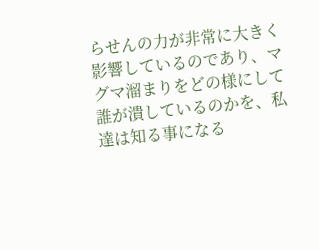らせんの力が非常に大きく影響しているのであり、マグマ溜まりをどの様にして誰が潰しているのかを、私達は知る事になる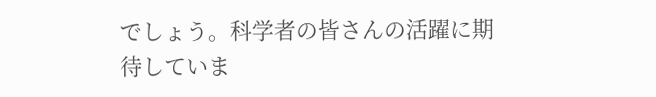でしょう。科学者の皆さんの活躍に期待していま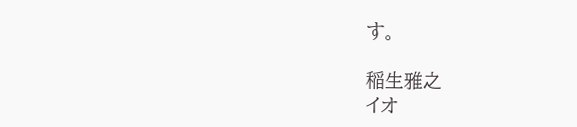す。

稲生雅之
イオ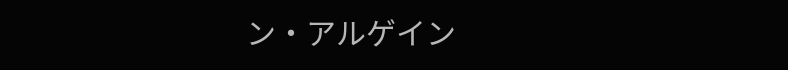ン・アルゲイン